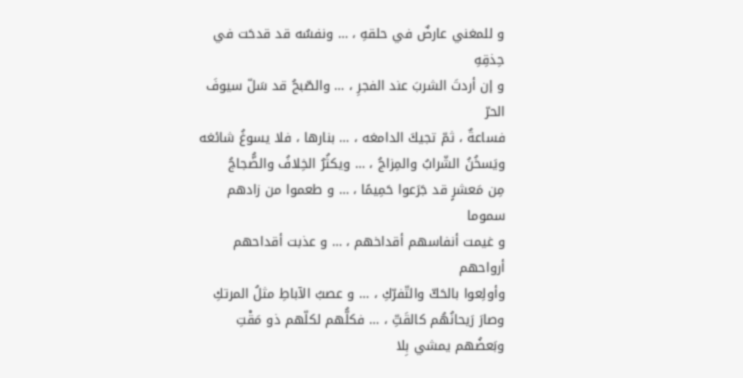و للمغني عارضٌ في حلقهِ ، … ونفسُه قد قدحَت في حِذقِهِ
و إن أردتَ الشربَ عند الفجرِ ، … والصّبحُ قد سَلّ سيوفَ الحرّ
فساعةٌ ، ثمّ تجيكَ الدامغه ، … بنارها ، فلا يسوغُ شائغه
ويَسخُنُ الشّرابُ والمِزاجُ ، … ويكثُرُ الخِلافُ والضُّجاجُ
مِن مَعشرٍ قد جَرَعوا حَمِيمًا ، … و طعموا من زادهم سموما
و غيمت أنفاسهم أقداخهم ، … و عذبت أقداحهم أرواحهم
وأولِعوا بالحَكّ والتّفرّكِ ، … و عصبُ الآباطِ مثلُ المرتكِ
وصارَ رَيحانُهُم كالقَتِّ ، … فكلُّهم لكلّهم ذو مَقْتِ
وبَعضُهم يمشي بِلا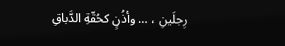رِجلَينِ ، … وأذُنٍ كحُقّةِ الدَّباقِ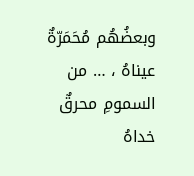وبعضُهُم مُحَمَرّةٌ عيناهُ ، … من السمومِ محرقٌ خداهُ